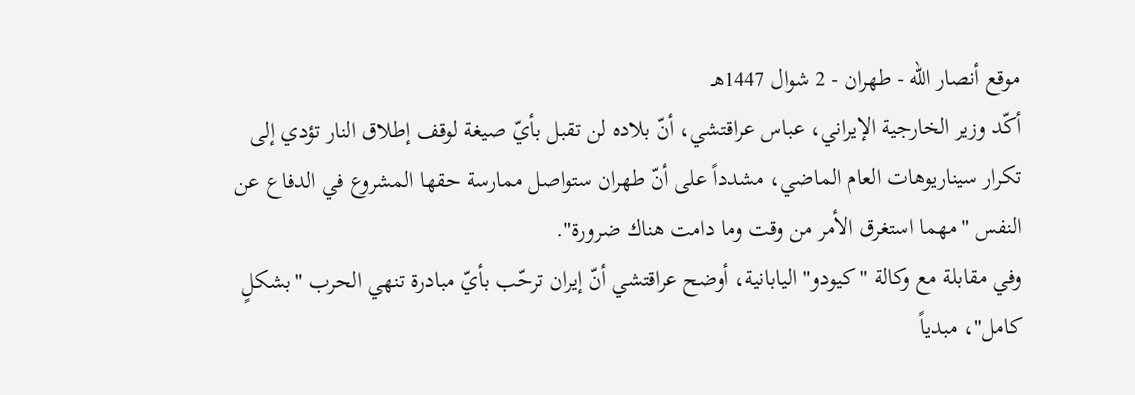موقع أنصار الله - طهران - 2 شوال 1447هـ
أكّد وزير الخارجية الإيراني، عباس عراقتشي، أنّ بلاده لن تقبل بأيّ صيغة لوقف إطلاق النار تؤدي إلى تكرار سيناريوهات العام الماضي، مشدداً على أنّ طهران ستواصل ممارسة حقها المشروع في الدفاع عن النفس "مهما استغرق الأمر من وقت وما دامت هناك ضرورة".
وفي مقابلة مع وكالة "كيودو" اليابانية، أوضح عراقتشي أنّ إيران ترحّب بأيّ مبادرة تنهي الحرب "بشكلٍ كامل"، مبدياً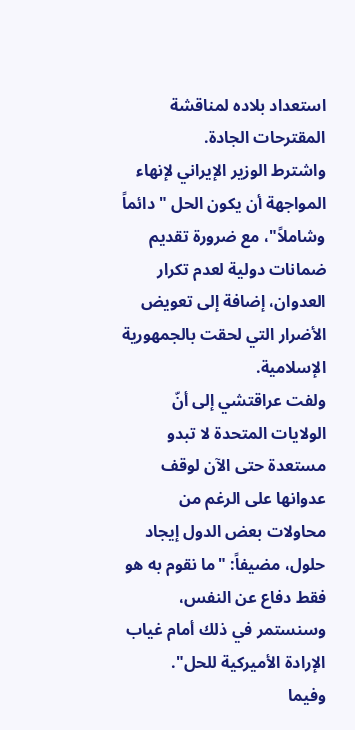استعداد بلاده لمناقشة المقترحات الجادة.
واشترط الوزير الإيراني لإنهاء المواجهة أن يكون الحل "دائماً وشاملاً"، مع ضرورة تقديم ضمانات دولية لعدم تكرار العدوان، إضافة إلى تعويض الأضرار التي لحقت بالجمهورية الإسلامية.
ولفت عراقتشي إلى أنّ الولايات المتحدة لا تبدو مستعدة حتى الآن لوقف عدوانها على الرغم من محاولات بعض الدول إيجاد حلول، مضيفاً: "ما نقوم به هو فقط دفاع عن النفس، وسنستمر في ذلك أمام غياب الإرادة الأميركية للحل".
وفيما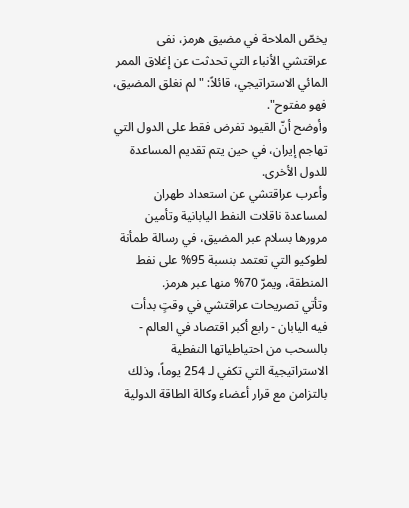يخصّ الملاحة في مضيق هرمز، نفى عراقتشي الأنباء التي تحدثت عن إغلاق الممر المائي الاستراتيجي، قائلاً: "لم نغلق المضيق، فهو مفتوح".
وأوضح أنّ القيود تفرض فقط على الدول التي تهاجم إيران، في حين يتم تقديم المساعدة للدول الأخرى.
وأعرب عراقتشي عن استعداد طهران لمساعدة ناقلات النفط اليابانية وتأمين مرورها بسلام عبر المضيق، في رسالة طمأنة لطوكيو التي تعتمد بنسبة 95% على نفط المنطقة، ويمرّ 70% منها عبر هرمز.
وتأتي تصريحات عراقتشي في وقتٍ بدأت فيه اليابان - رابع أكبر اقتصاد في العالم - بالسحب من احتياطياتها النفطية الاستراتيجية التي تكفي لـ 254 يوماً، وذلك بالتزامن مع قرار أعضاء وكالة الطاقة الدولية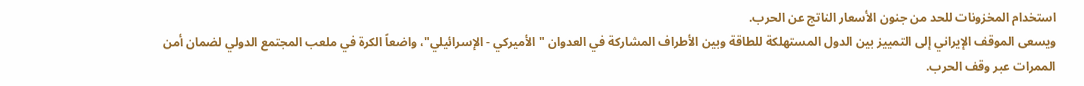استخدام المخزونات للحد من جنون الأسعار الناتج عن الحرب.
ويسعى الموقف الإيراني إلى التمييز بين الدول المستهلكة للطاقة وبين الأطراف المشاركة في العدوان "الأميركي - الإسرائيلي"، واضعاً الكرة في ملعب المجتمع الدولي لضمان أمن الممرات عبر وقف الحرب.